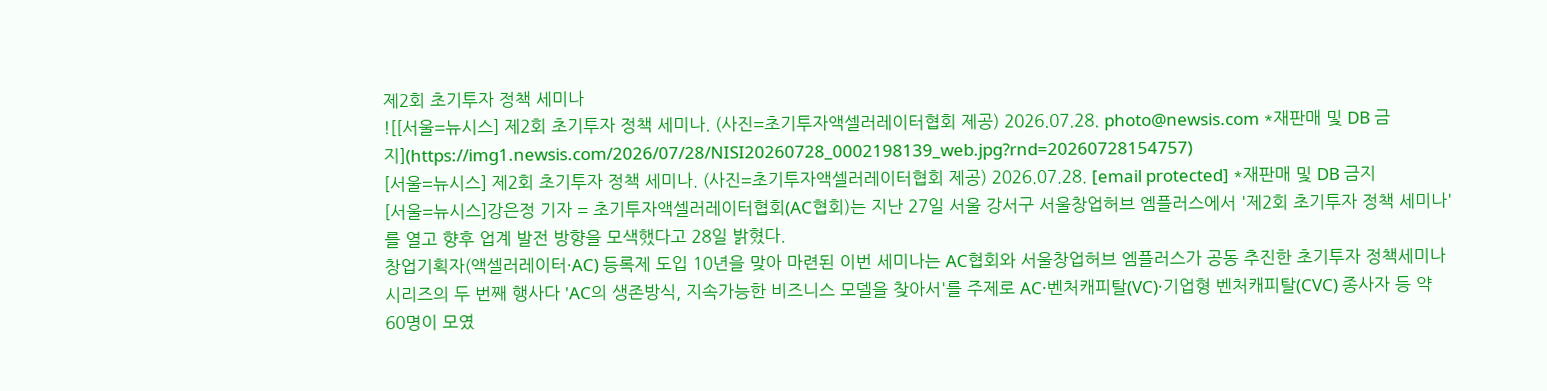제2회 초기투자 정책 세미나
![[서울=뉴시스] 제2회 초기투자 정책 세미나. (사진=초기투자액셀러레이터협회 제공) 2026.07.28. photo@newsis.com *재판매 및 DB 금지](https://img1.newsis.com/2026/07/28/NISI20260728_0002198139_web.jpg?rnd=20260728154757)
[서울=뉴시스] 제2회 초기투자 정책 세미나. (사진=초기투자액셀러레이터협회 제공) 2026.07.28. [email protected] *재판매 및 DB 금지
[서울=뉴시스]강은정 기자 = 초기투자액셀러레이터협회(AC협회)는 지난 27일 서울 강서구 서울창업허브 엠플러스에서 '제2회 초기투자 정책 세미나'를 열고 향후 업계 발전 방향을 모색했다고 28일 밝혔다.
창업기획자(액셀러레이터·AC) 등록제 도입 10년을 맞아 마련된 이번 세미나는 AC협회와 서울창업허브 엠플러스가 공동 추진한 초기투자 정책세미나 시리즈의 두 번째 행사다 'AC의 생존방식, 지속가능한 비즈니스 모델을 찾아서'를 주제로 AC·벤처캐피탈(VC)·기업형 벤처캐피탈(CVC) 종사자 등 약 60명이 모였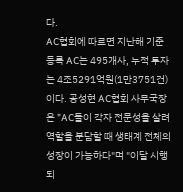다.
AC협회에 따르면 지난해 기준 등록 AC는 495개사, 누적 투자는 4조5291억원(1만3751건)이다. 공성현 AC협회 사무국장은 "AC들이 각자 전문성을 살려 역할을 분담할 때 생태계 전체의 성장이 가능하다"며 "이달 시행되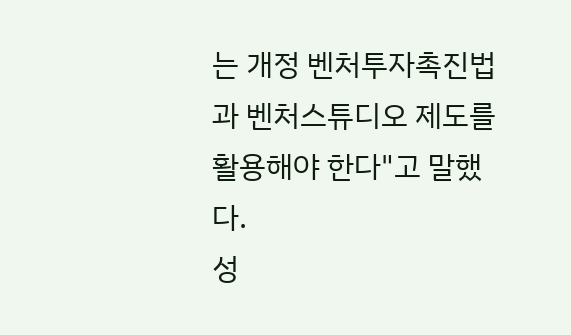는 개정 벤처투자촉진법과 벤처스튜디오 제도를 활용해야 한다"고 말했다.
성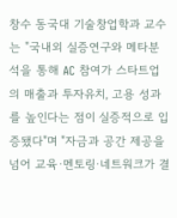창수 동국대 기술창업학과 교수는 "국내외 실증연구와 메타분석을 통해 AC 참여가 스타트업의 매출과 투자유치, 고용 성과를 높인다는 점이 실증적으로 입증됐다"며 "자금과 공간 제공을 넘어 교육·멘토링·네트워크가 결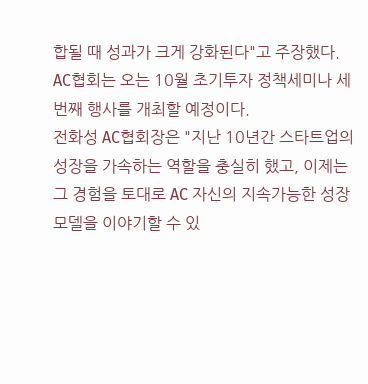합될 때 성과가 크게 강화된다"고 주장했다.
AC협회는 오는 10월 초기투자 정책세미나 세 번째 행사를 개최할 예정이다.
전화성 AC협회장은 "지난 10년간 스타트업의 성장을 가속하는 역할을 충실히 했고, 이제는 그 경험을 토대로 AC 자신의 지속가능한 성장 모델을 이야기할 수 있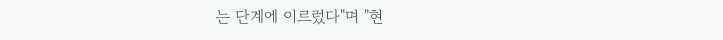는 단계에 이르렀다"며 "현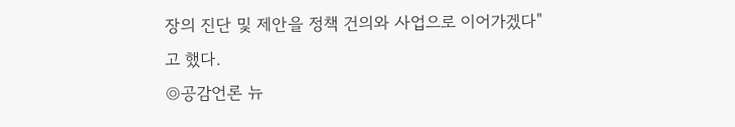장의 진단 및 제안을 정책 건의와 사업으로 이어가겠다"고 했다.
◎공감언론 뉴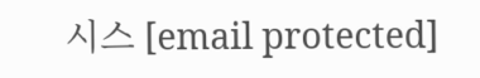시스 [email protected]